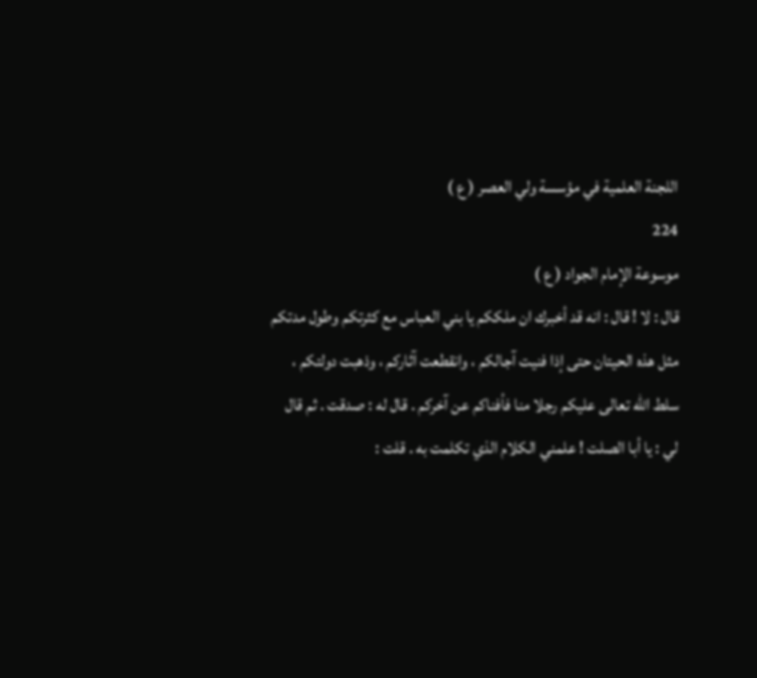اللجنة العلمية في مؤسسة ولي العصر ( ع )
224
موسوعة الإمام الجواد ( ع )
قال : لا ! قال : انه قد أخبرك ان ملككم يا بني العباس مع كثرتكم وطول مدتكم مثل هذه الحيتان حتى إذا فنيت آجالكم ، وانقطعت آثاركم ، وذهبت دولتكم ، سلط الله تعالى عليكم رجلا منا فأفناكم عن آخركم . قال له : صدقت . ثم قال لي : يا أبا الصلت ! علمني الكلام الذي تكلمت به . قلت :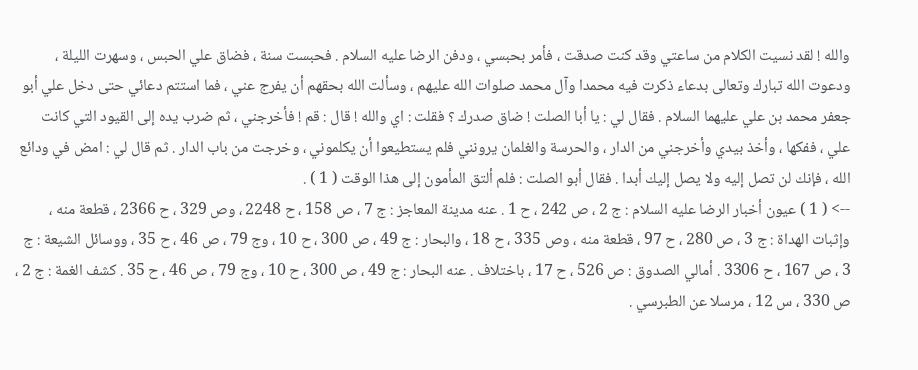والله ! لقد نسيت الكلام من ساعتي وقد كنت صدقت ، فأمر بحبسي ، ودفن الرضا عليه السلام . فحبست سنة ، فضاق علي الحبس ، وسهرت الليلة ، ودعوت الله تبارك وتعالى بدعاء ذكرت فيه محمدا وآل محمد صلوات الله عليهم ، وسألت الله بحقهم أن يفرج عني ، فما استتم دعائي حتى دخل علي أبو جعفر محمد بن علي عليهما السلام . فقال لي : يا أبا الصلت ! ضاق صدرك ؟ فقلت : اي والله ! قال : قم ! فأخرجني ، ثم ضرب يده إلى القيود التي كانت علي ، ففكها ، وأخذ بيدي وأخرجني من الدار ، والحرسة والغلمان يرونني فلم يستطيعوا أن يكلموني ، وخرجت من باب الدار . ثم قال لي : امض في ودائع الله ، فإنك لن تصل إليه ولا يصل إليك أبدا . فقال أبو الصلت : فلم ألتق المأمون إلى هذا الوقت ( 1 ) .
--> ( 1 ) عيون أخبار الرضا عليه السلام : ج 2 ، ص 242 ، ح 1 . عنه مدينة المعاجز : ج 7 ، ص 158 ، ح 2248 ، وص 329 ، ح 2366 ، قطعة منه ، وإثبات الهداة : ج 3 ، ص 280 ، ح 97 ، قطعة منه ، وص 335 ، ح 18 ، والبحار : ج 49 ، ص 300 ، ح 10 ، وج 79 ، ص 46 ، ح 35 ، ووسائل الشيعة : ج 3 ، ص 167 ، ح 3306 . أمالي الصدوق : ص 526 ، ح 17 ، باختلاف . عنه البحار : ج 49 ، ص 300 ، ح 10 ، وج 79 ، ص 46 ، ح 35 . كشف الغمة : ج 2 ، ص 330 ، س 12 ، مرسلا عن الطبرسي .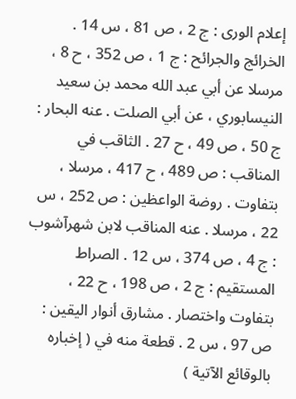إعلام الورى : ج 2 ، ص 81 ، س 14 . الخرائج والجرائح : ج 1 ، ص 352 ، ح 8 ، مرسلا عن أبي عبد الله محمد بن سعيد النيسابوري ، عن أبي الصلت . عنه البحار : ج 50 ، ص 49 ، ح 27 . الثاقب في المناقب : ص 489 ، ح 417 ، مرسلا ، بتفاوت . روضة الواعظين : ص 252 ، س 22 ، مرسلا . عنه المناقب لابن شهرآشوب : ج 4 ، ص 374 ، س 12 . الصراط المستقيم : ج 2 ، ص 198 ، ح 22 ، بتفاوت واختصار . مشارق أنوار اليقين : ص 97 ، س 2 . قطعة منه في ( إخباره بالوقائع الآتية )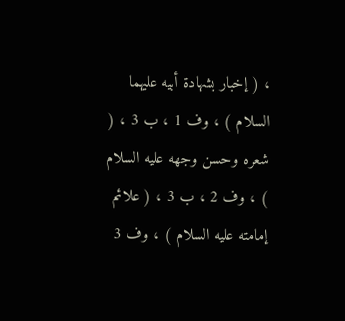، ( إخبار بشهادة أبيه عليهما السلام ) ، وف 1 ، ب 3 ، ( شعره وحسن وجهه عليه السلام ) ، وف 2 ، ب 3 ، ( علائم إمامته عليه السلام ) ، وف 3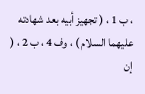، ب 1 ، ( تجهيز أبيه بعد شهادته عليهما السلام ) ، وف 4 ، ب 2 ، ( إن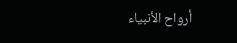أرواح الأنبياء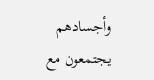وأجسادهم يجتمعون مع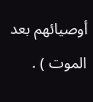أوصيائهم بعد الموت ) .